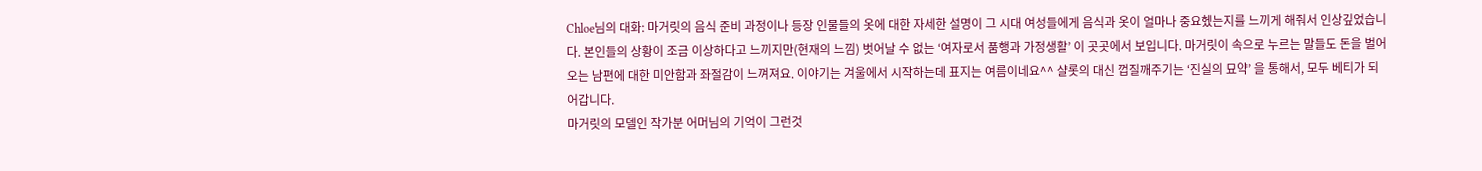Chloe님의 대화: 마거릿의 음식 준비 과정이나 등장 인물들의 옷에 대한 자세한 설명이 그 시대 여성들에게 음식과 옷이 얼마나 중요헸는지를 느끼게 해줘서 인상깊었습니다. 본인들의 상황이 조금 이상하다고 느끼지만(현재의 느낌) 벗어날 수 없는 ‘여자로서 품행과 가정생활’ 이 곳곳에서 보입니다. 마거릿이 속으로 누르는 말들도 돈을 벌어오는 남편에 대한 미안함과 좌절감이 느껴져요. 이야기는 겨울에서 시작하는데 표지는 여름이네요^^ 샬롯의 대신 껍질깨주기는 ‘진실의 묘약’ 을 통해서, 모두 베티가 되어갑니다.
마거릿의 모델인 작가분 어머님의 기억이 그런것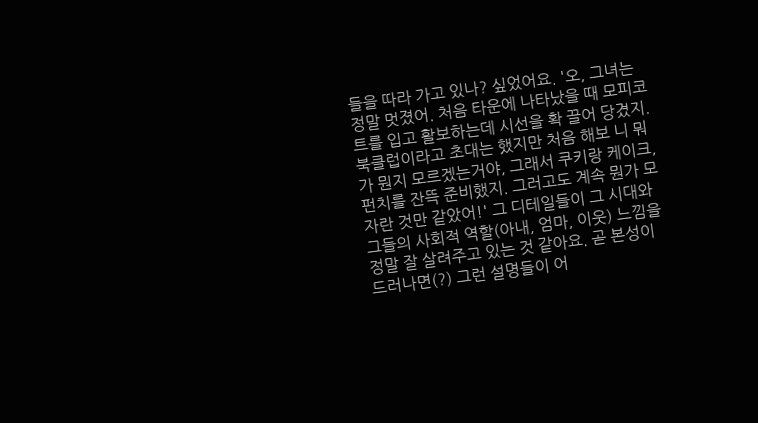들을 따라 가고 있나? 싶었어요. '오, 그녀는 정말 멋졌어. 처음 타운에 나타났을 때 모피코트를 입고 활보하는데 시선을 확 끌어 당겼지. 북클럽이라고 초대는 했지만 처음 해보 니 뭐가 뭔지 모르겠는거야, 그래서 쿠키랑 케이크, 펀치를 잔뜩 준비했지. 그러고도 계속 뭔가 모자란 것만 같았어!' 그 디테일들이 그 시대와 그들의 사회적 역할(아내, 엄마, 이웃) 느낌을 정말 잘 살려주고 있는 것 같아요. 곧 본성이 드러나면(?) 그런 설명들이 어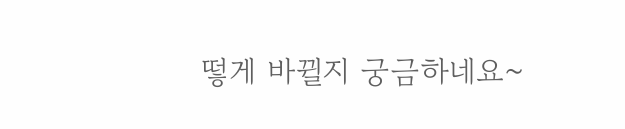떻게 바뀔지 궁금하네요~